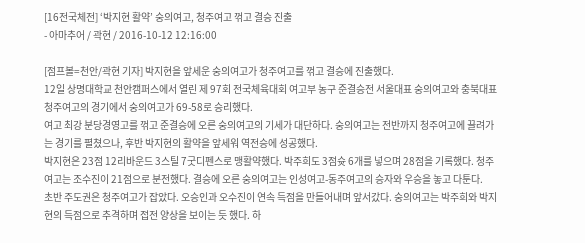[16전국체전] ‘박지현 활약’ 숭의여고, 청주여고 꺾고 결승 진출
- 아마추어 / 곽현 / 2016-10-12 12:16:00

[점프볼=천안/곽현 기자] 박지현을 앞세운 숭의여고가 청주여고를 꺾고 결승에 진출했다.
12일 상명대학교 천안캠퍼스에서 열린 제 97회 전국체육대회 여고부 농구 준결승전 서울대표 숭의여고와 충북대표 청주여고의 경기에서 숭의여고가 69-58로 승리했다.
여고 최강 분당경영고를 꺾고 준결승에 오른 숭의여고의 기세가 대단하다. 숭의여고는 전반까지 청주여고에 끌려가는 경기를 펼쳤으나, 후반 박지현의 활약을 앞세워 역전승에 성공했다.
박지현은 23점 12리바운드 3스틸 7굿디펜스로 맹활약했다. 박주희도 3점슛 6개를 넣으며 28점을 기록했다. 청주여고는 조수진이 21점으로 분전했다. 결승에 오른 숭의여고는 인성여고-동주여고의 승자와 우승을 놓고 다툰다.
초반 주도권은 청주여고가 잡았다. 오승인과 오수진이 연속 득점을 만들어내며 앞서갔다. 숭의여고는 박주희와 박지현의 득점으로 추격하며 접전 양상을 보이는 듯 했다. 하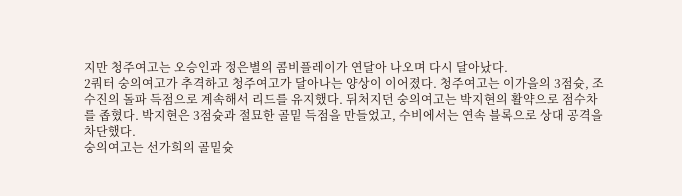지만 청주여고는 오승인과 정은별의 콤비플레이가 연달아 나오며 다시 달아났다.
2쿼터 숭의여고가 추격하고 청주여고가 달아나는 양상이 이어졌다. 청주여고는 이가을의 3점슛, 조수진의 돌파 득점으로 계속해서 리드를 유지했다. 뒤처지던 숭의여고는 박지현의 활약으로 점수차를 좁혔다. 박지현은 3점슛과 절묘한 골밑 득점을 만들었고, 수비에서는 연속 블록으로 상대 공격을 차단했다.
숭의여고는 선가희의 골밑슛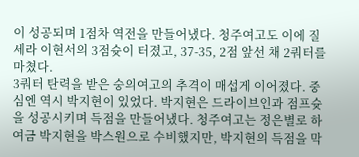이 성공되며 1점차 역전을 만들어냈다. 청주여고도 이에 질세라 이현서의 3점슛이 터졌고, 37-35, 2점 앞선 채 2쿼터를 마쳤다.
3쿼터 탄력을 받은 숭의여고의 추격이 매섭게 이어졌다. 중심엔 역시 박지현이 있었다. 박지현은 드라이브인과 점프슛을 성공시키며 득점을 만들어냈다. 청주여고는 정은별로 하여금 박지현을 박스원으로 수비했지만, 박지현의 득점을 막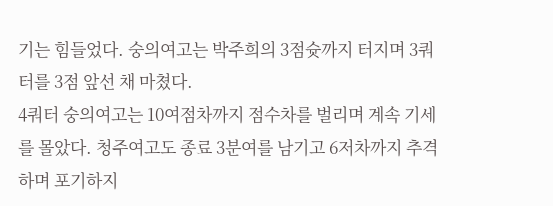기는 힘들었다. 숭의여고는 박주희의 3점슛까지 터지며 3쿼터를 3점 앞선 채 마쳤다.
4쿼터 숭의여고는 10여점차까지 점수차를 벌리며 계속 기세를 몰았다. 청주여고도 종료 3분여를 남기고 6저차까지 추격하며 포기하지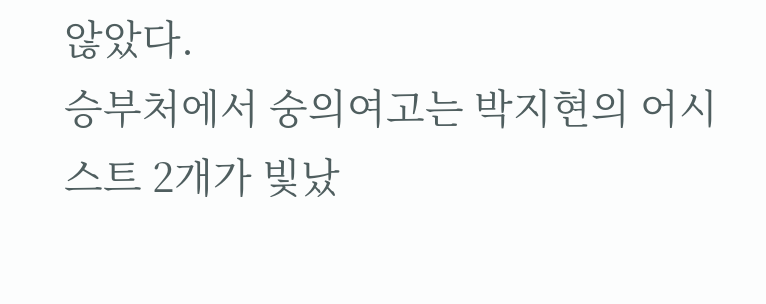않았다.
승부처에서 숭의여고는 박지현의 어시스트 2개가 빛났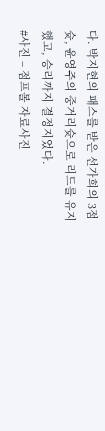다. 박지현의 패스를 받은 선가희의 3점슛, 윤영주의 중거리슛으로 리드를 유지했고, 승리까지 결정지었다.
#사진 – 점프볼 자료사진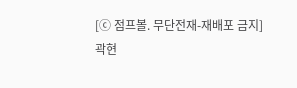[ⓒ 점프볼. 무단전재-재배포 금지]
곽현